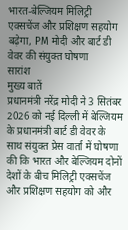भारत-बेल्जियम मिलिट्री एक्सचेंज और प्रशिक्षण सहयोग बढ़ेगा, PM मोदी और बार्ट डी वेवर की संयुक्त घोषणा
सारांश
मुख्य बातें
प्रधानमंत्री नरेंद्र मोदी ने 3 सितंबर 2026 को नई दिल्ली में बेल्जियम के प्रधानमंत्री बार्ट डी वेवर के साथ संयुक्त प्रेस वार्ता में घोषणा की कि भारत और बेल्जियम दोनों देशों के बीच मिलिट्री एक्सचेंज और प्रशिक्षण सहयोग को और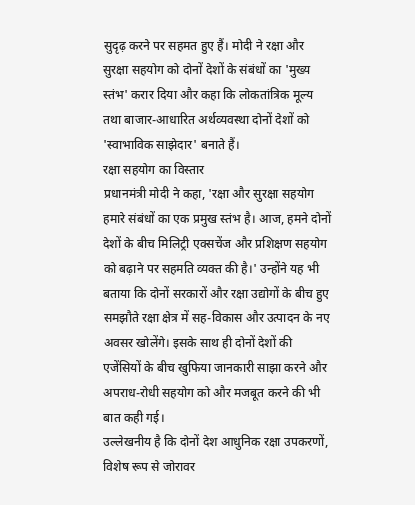सुदृढ़ करने पर सहमत हुए हैं। मोदी ने रक्षा और सुरक्षा सहयोग को दोनों देशों के संबंधों का 'मुख्य स्तंभ' करार दिया और कहा कि लोकतांत्रिक मूल्य तथा बाजार-आधारित अर्थव्यवस्था दोनों देशों को 'स्वाभाविक साझेदार' बनाते हैं।
रक्षा सहयोग का विस्तार
प्रधानमंत्री मोदी ने कहा, 'रक्षा और सुरक्षा सहयोग हमारे संबंधों का एक प्रमुख स्तंभ है। आज, हमने दोनों देशों के बीच मिलिट्री एक्सचेंज और प्रशिक्षण सहयोग को बढ़ाने पर सहमति व्यक्त की है।' उन्होंने यह भी बताया कि दोनों सरकारों और रक्षा उद्योगों के बीच हुए समझौते रक्षा क्षेत्र में सह-विकास और उत्पादन के नए अवसर खोलेंगे। इसके साथ ही दोनों देशों की एजेंसियों के बीच खुफिया जानकारी साझा करने और अपराध-रोधी सहयोग को और मजबूत करने की भी बात कही गई।
उल्लेखनीय है कि दोनों देश आधुनिक रक्षा उपकरणों, विशेष रूप से जोरावर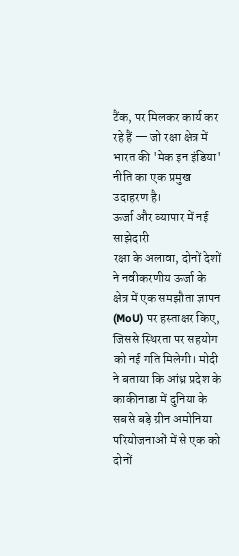टैंक, पर मिलकर कार्य कर रहे हैं — जो रक्षा क्षेत्र में भारत की 'मेक इन इंडिया' नीति का एक प्रमुख उदाहरण है।
ऊर्जा और व्यापार में नई साझेदारी
रक्षा के अलावा, दोनों देशों ने नवीकरणीय ऊर्जा के क्षेत्र में एक समझौता ज्ञापन (MoU) पर हस्ताक्षर किए, जिससे स्थिरता पर सहयोग को नई गति मिलेगी। मोदी ने बताया कि आंध्र प्रदेश के काकीनाडा में दुनिया के सबसे बड़े ग्रीन अमोनिया परियोजनाओं में से एक को दोनों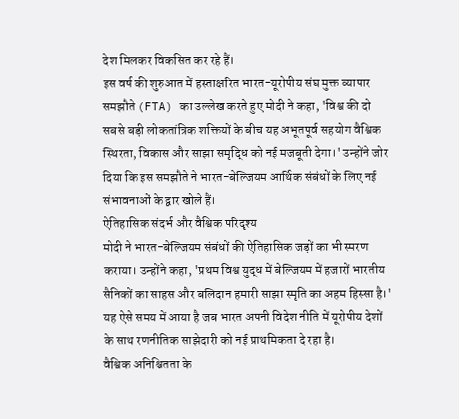देश मिलकर विकसित कर रहे हैं।
इस वर्ष की शुरुआत में हस्ताक्षरित भारत-यूरोपीय संघ मुक्त व्यापार समझौते (FTA) का उल्लेख करते हुए मोदी ने कहा, 'विश्व की दो सबसे बड़ी लोकतांत्रिक शक्तियों के बीच यह अभूतपूर्व सहयोग वैश्विक स्थिरता, विकास और साझा समृद्धि को नई मजबूती देगा।' उन्होंने जोर दिया कि इस समझौते ने भारत-बेल्जियम आर्थिक संबंधों के लिए नई संभावनाओं के द्वार खोले हैं।
ऐतिहासिक संदर्भ और वैश्विक परिदृश्य
मोदी ने भारत-बेल्जियम संबंधों की ऐतिहासिक जड़ों का भी स्मरण कराया। उन्होंने कहा, 'प्रथम विश्व युद्ध में बेल्जियम में हजारों भारतीय सैनिकों का साहस और बलिदान हमारी साझा स्मृति का अहम हिस्सा है।' यह ऐसे समय में आया है जब भारत अपनी विदेश नीति में यूरोपीय देशों के साथ रणनीतिक साझेदारी को नई प्राथमिकता दे रहा है।
वैश्विक अनिश्चितता के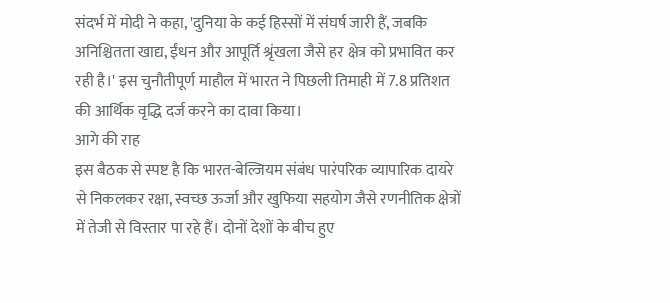संदर्भ में मोदी ने कहा, 'दुनिया के कई हिस्सों में संघर्ष जारी हैं, जबकि अनिश्चितता खाद्य, ईंधन और आपूर्ति श्रृंखला जैसे हर क्षेत्र को प्रभावित कर रही है।' इस चुनौतीपूर्ण माहौल में भारत ने पिछली तिमाही में 7.8 प्रतिशत की आर्थिक वृद्धि दर्ज करने का दावा किया।
आगे की राह
इस बैठक से स्पष्ट है कि भारत-बेल्जियम संबंध पारंपरिक व्यापारिक दायरे से निकलकर रक्षा, स्वच्छ ऊर्जा और खुफिया सहयोग जैसे रणनीतिक क्षेत्रों में तेजी से विस्तार पा रहे हैं। दोनों देशों के बीच हुए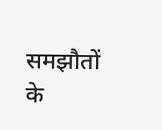समझौतों के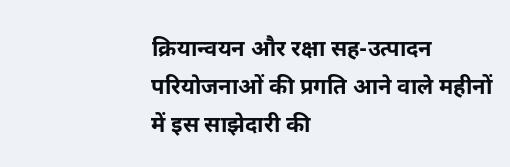क्रियान्वयन और रक्षा सह-उत्पादन परियोजनाओं की प्रगति आने वाले महीनों में इस साझेदारी की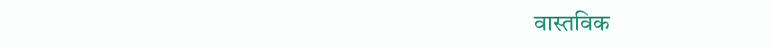वास्तविक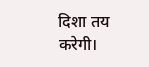दिशा तय करेगी।